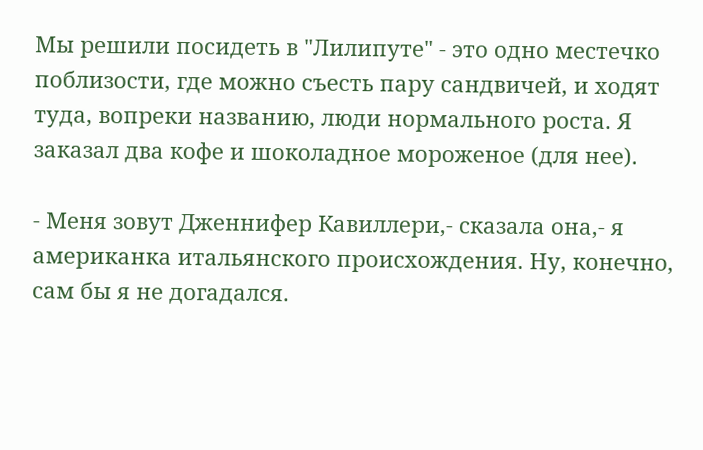Мы решили посидеть в "Лилипуте" - это одно местечко поблизости, где можно съесть пару сандвичей, и ходят туда, вопреки названию, люди нормального роста. Я заказал два кофе и шоколадное мороженое (для нее).

- Меня зовут Дженнифер Кавиллери,- сказала она,- я американка итальянского происхождения. Ну, конечно, сам бы я не догадался.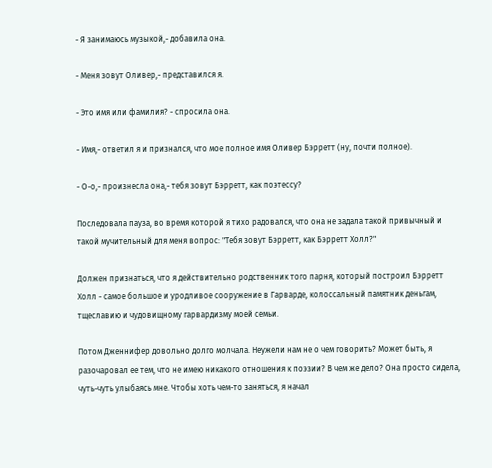- Я занимаюсь музыкой,- добавила она.

- Меня зовут Оливер,- представился я.

- Это имя или фамилия? - спросила она.

- Имя,- ответил я и признался, что мое полное имя Оливер Бэрретт (ну, почти полное).

- О-о,- произнесла она,- тебя зовут Бэрретт, как поэтессу?

Последовала пауза, во время которой я тихо радовался, что она не задала такой привычный и такой мучительный для меня вопрос: "Тебя зовут Бэрретт, как Бэрретт Холл?"

Должен признаться, что я действительно родственник того парня, который построил Бэрретт Холл - самое большое и уродливое сооружение в Гарварде, колоссальный памятник деньгам, тщеславию и чудовищному гарвардизму моей семьи.

Потом Дженнифер довольно долго молчала. Неужели нам не о чем говорить? Может быть, я разочаровал ее тем, что не имею никакого отношения к поэзии? В чем же дело? Она просто сидела, чуть-чуть улыбаясь мне. Чтобы хоть чем-то заняться, я начал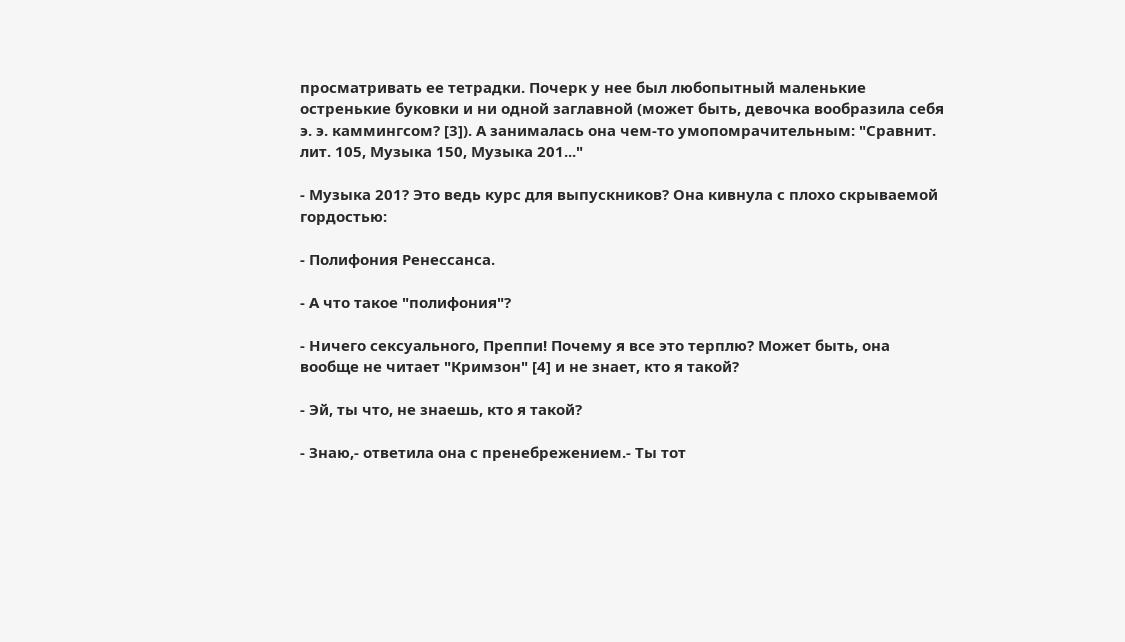просматривать ее тетрадки. Почерк у нее был любопытный маленькие остренькие буковки и ни одной заглавной (может быть, девочка вообразила себя э. э. каммингсом? [3]). А занималась она чем-то умопомрачительным: "Сравнит. лит. 105, Музыка 150, Музыка 201..."

- Музыка 201? Это ведь курс для выпускников? Она кивнула с плохо скрываемой гордостью:

- Полифония Ренессанса.

- А что такое "полифония"?

- Ничего сексуального, Преппи! Почему я все это терплю? Может быть, она вообще не читает "Кримзон" [4] и не знает, кто я такой?

- Эй, ты что, не знаешь, кто я такой?

- Знаю,- ответила она с пренебрежением.- Ты тот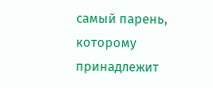самый парень, которому принадлежит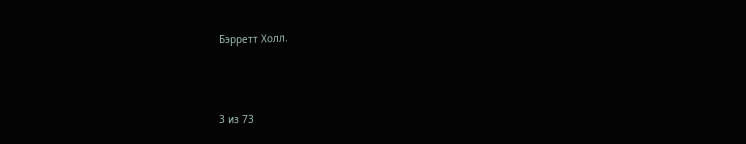Бэрретт Холл.



3 из 73